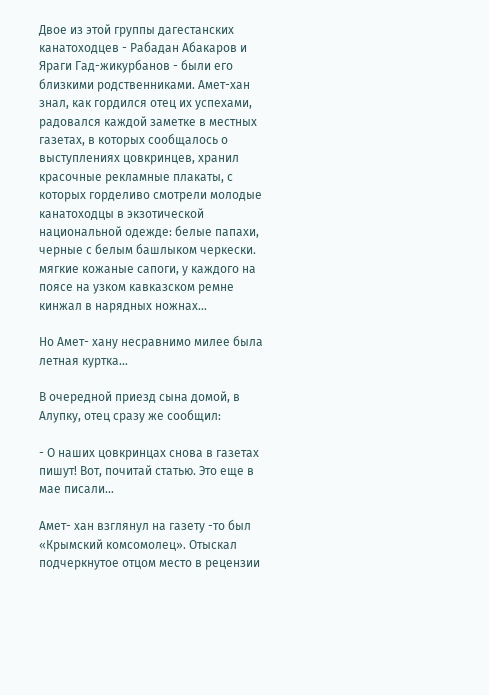Двое из этой группы дагестанских канатоходцев - Рабадан Абакаров и Яраги Гад-жикурбанов - были его близкими родственниками. Амет-хан знал, как гордился отец их успехами, радовался каждой заметке в местных газетах, в которых сообщалось о выступлениях цовкринцев, хранил красочные рекламные плакаты, с которых горделиво смотрели молодые канатоходцы в экзотической национальной одежде: белые папахи, черные с белым башлыком черкески. мягкие кожаные сапоги, у каждого на поясе на узком кавказском ремне кинжал в нарядных ножнах…

Но Амет- хану несравнимо милее была летная куртка…

В очередной приезд сына домой, в Алупку, отец сразу же сообщил:

- О наших цовкринцах снова в газетах пишут! Вот, почитай статью. Это еще в мае писали…

Амет- хан взглянул на газету -то был «Крымский комсомолец». Отыскал подчеркнутое отцом место в рецензии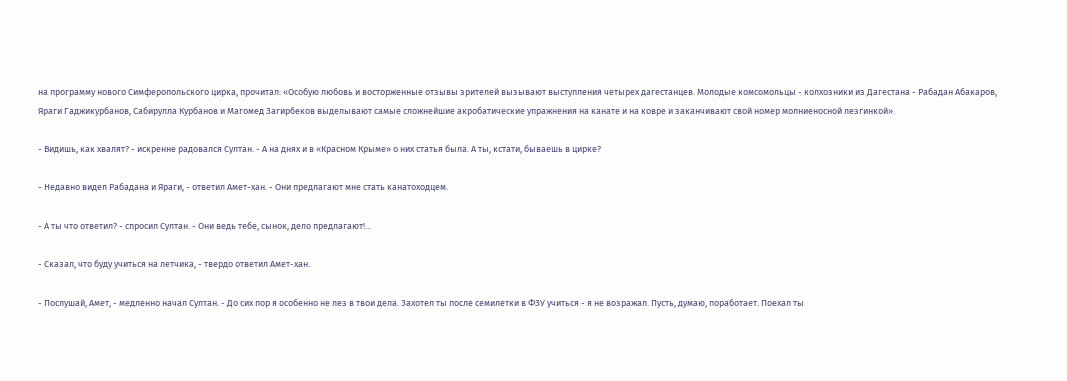на программу нового Симферопольского цирка, прочитал: «Особую любовь и восторженные отзывы зрителей вызывают выступления четырех дагестанцев. Молодые комсомольцы - колхозники из Дагестана - Рабадан Абакаров, Яраги Гаджикурбанов, Сабирулла Курбанов и Магомед Загирбеков выделывают самые сложнейшие акробатические упражнения на канате и на ковре и заканчивают свой номер молниеносной лезгинкой».

- Видишь, как хвалят? - искренне радовался Султан. - А на днях и в «Красном Крыме» о них статья была. А ты, кстати, бываешь в цирке?

- Недавно видел Рабадана и Яраги, - ответил Амет-хан. - Они предлагают мне стать канатоходцем.

- А ты что ответил? - спросил Султан. - Они ведь тебе, сынок, дело предлагают!…

- Сказал, что буду учиться на летчика, - твердо ответил Амет-хан.

- Послушай, Амет, - медленно начал Султан. - До сих пор я особенно не лез в твои дела. Захотел ты после семилетки в ФЗУ учиться - я не возражал. Пусть, думаю, поработает. Поехал ты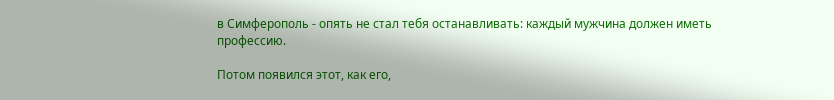в Симферополь - опять не стал тебя останавливать: каждый мужчина должен иметь профессию.

Потом появился этот, как его,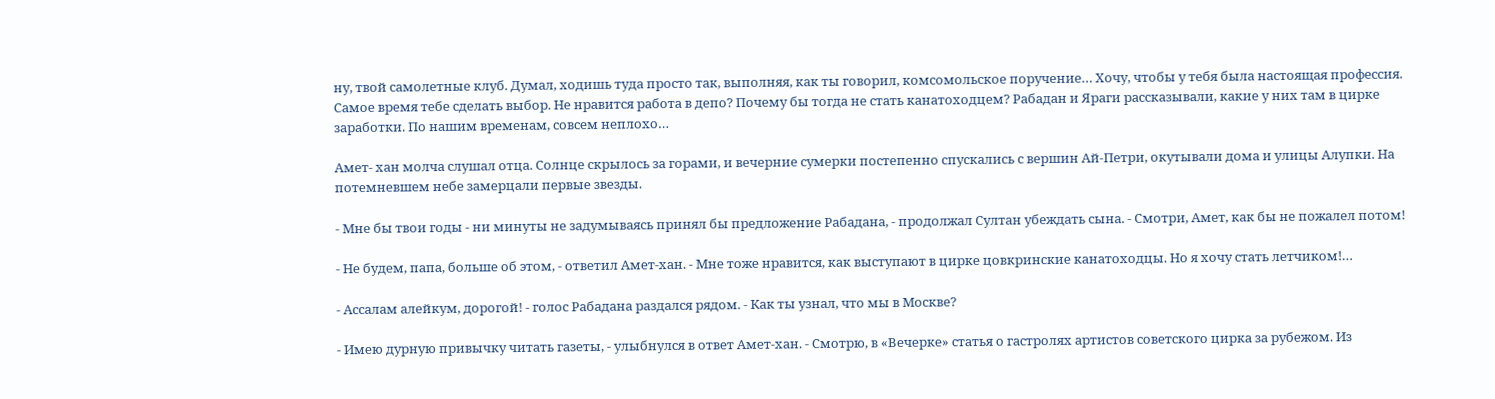ну, твой самолетные клуб. Думал, ходишь туда просто так, выполняя, как ты говорил, комсомольское поручение… Хочу, чтобы у тебя была настоящая профессия. Самое время тебе сделать выбор. Не нравится работа в депо? Почему бы тогда не стать канатоходцем? Рабадан и Яраги рассказывали, какие у них там в цирке заработки. По нашим временам, совсем неплохо…

Амет- хан молча слушал отца. Солнце скрылось за горами, и вечерние сумерки постепенно спускались с вершин Ай-Петри, окутывали дома и улицы Алупки. На потемневшем небе замерцали первые звезды.

- Мне бы твои годы - ни минуты не задумываясь принял бы предложение Рабадана, - продолжал Султан убеждать сына. - Смотри, Амет, как бы не пожалел потом!

- Не будем, папа, больше об этом, - ответил Амет-хан. - Мне тоже нравится, как выступают в цирке цовкринские канатоходцы. Но я хочу стать летчиком!…

- Ассалам алейкум, дорогой! - голос Рабадана раздался рядом. - Как ты узнал, что мы в Москве?

- Имею дурную привычку читать газеты, - улыбнулся в ответ Амет-хан. - Смотрю, в «Вечерке» статья о гастролях артистов советского цирка за рубежом. Из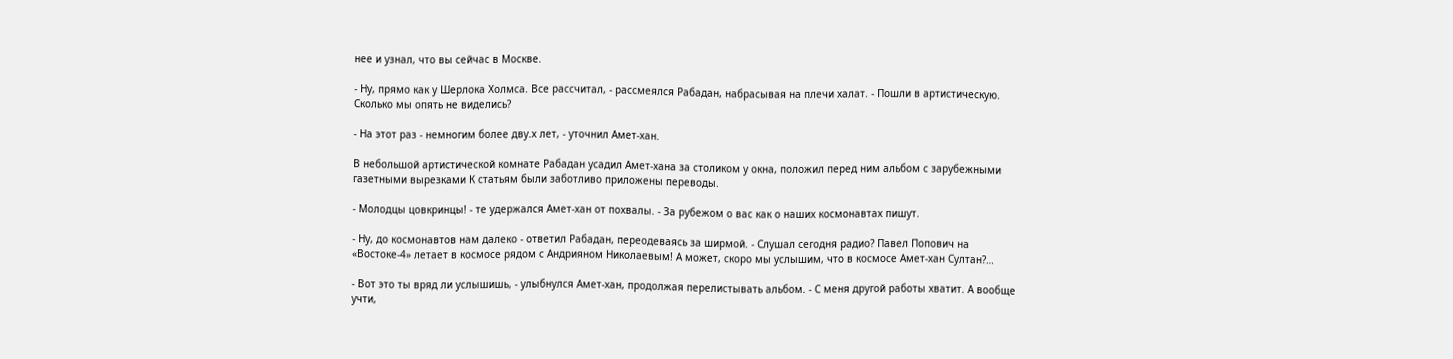нее и узнал, что вы сейчас в Москве.

- Ну, прямо как у Шерлока Холмса. Все рассчитал, - рассмеялся Рабадан, набрасывая на плечи халат. - Пошли в артистическую. Сколько мы опять не виделись?

- На этот раз - немногим более дву.х лет, - уточнил Амет-хан.

В небольшой артистической комнате Рабадан усадил Амет-хана за столиком у окна, положил перед ним альбом с зарубежными газетными вырезками К статьям были заботливо приложены переводы.

- Молодцы цовкринцы! - те удержался Амет-хан от похвалы. - За рубежом о вас как о наших космонавтах пишут.

- Ну, до космонавтов нам далеко - ответил Рабадан, переодеваясь за ширмой. - Слушал сегодня радио? Павел Попович на «Востоке-4» летает в космосе рядом с Андрияном Николаевым! А может, скоро мы услышим, что в космосе Амет-хан Султан?…

- Вот это ты вряд ли услышишь, - улыбнулся Амет-хан, продолжая перелистывать альбом. - С меня другой работы хватит. А вообще учти,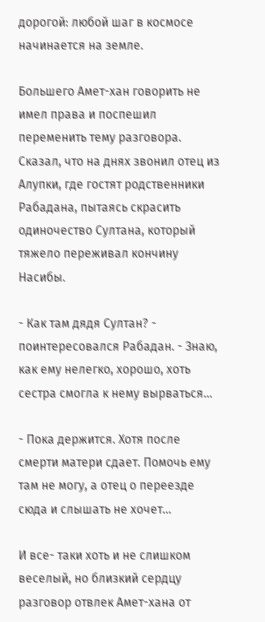дорогой: любой шаг в космосе начинается на земле.

Большего Амет-хан говорить не имел права и поспешил переменить тему разговора. Сказал, что на днях звонил отец из Алупки, где гостят родственники Рабадана, пытаясь скрасить одиночество Султана, который тяжело переживал кончину Насибы.

- Как там дядя Султан? - поинтересовался Рабадан. - Знаю, как ему нелегко, хорошо, хоть сестра смогла к нему вырваться…

- Пока держится. Хотя после смерти матери сдает. Помочь ему там не могу, а отец о переезде сюда и слышать не хочет…

И все- таки хоть и не слишком веселый, но близкий сердцу разговор отвлек Амет-хана от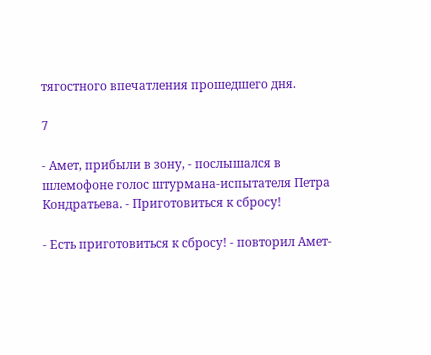тягостного впечатления прошедшего дня.

7

- Амет, прибыли в зону, - послышался в шлемофоне голос штурмана-испытателя Петра Кондратьева. - Приготовиться к сбросу!

- Есть приготовиться к сбросу! - повторил Амет-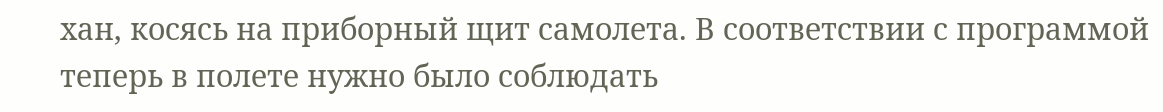хан, косясь на приборный щит самолета. В соответствии с программой теперь в полете нужно было соблюдать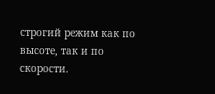строгий режим как по высоте, так и по скорости.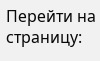Перейти на страницу: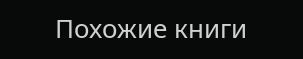Похожие книги